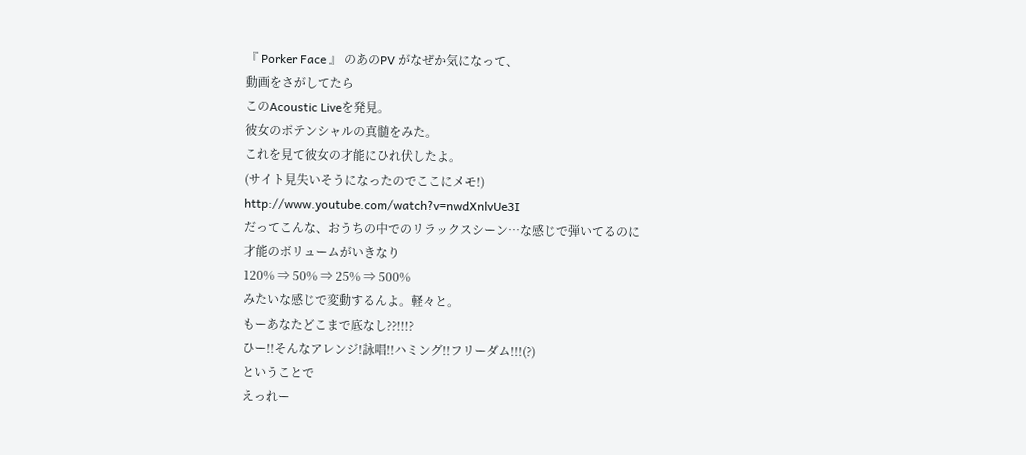『 Porker Face 』 のあのPV がなぜか気になって、
動画をさがしてたら
このAcoustic Liveを発見。
彼女のポテンシャルの真髄をみた。
これを見て彼女の才能にひれ伏したよ。
(サイト見失いそうになったのでここにメモ!)
http://www.youtube.com/watch?v=nwdXnlvUe3I
だってこんな、おうちの中でのリラックスシーン…な感じで弾いてるのに
才能のボリュームがいきなり
120% ⇒ 50% ⇒ 25% ⇒ 500%
みたいな感じで変動するんよ。軽々と。
もーあなたどこまで底なし??!!!?
ひー!!そんなアレンジ!詠唱!!ハミング!!フリーダム!!!(?)
ということで
えっれー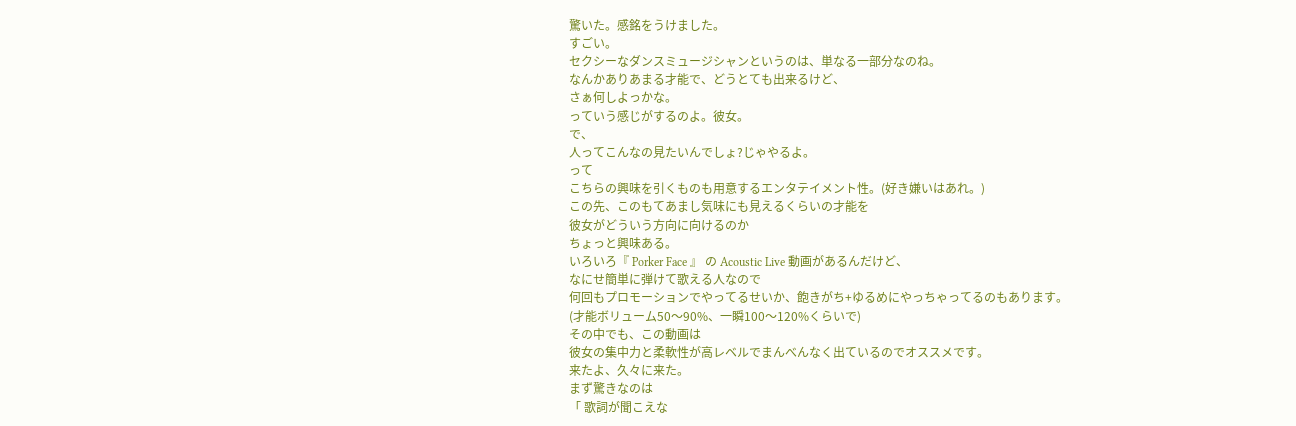驚いた。感銘をうけました。
すごい。
セクシーなダンスミュージシャンというのは、単なる一部分なのね。
なんかありあまる才能で、どうとても出来るけど、
さぁ何しよっかな。
っていう感じがするのよ。彼女。
で、
人ってこんなの見たいんでしょ?じゃやるよ。
って
こちらの興味を引くものも用意するエンタテイメント性。(好き嫌いはあれ。)
この先、このもてあまし気味にも見えるくらいの才能を
彼女がどういう方向に向けるのか
ちょっと興味ある。
いろいろ『 Porker Face 』 の Acoustic Live 動画があるんだけど、
なにせ簡単に弾けて歌える人なので
何回もプロモーションでやってるせいか、飽きがち+ゆるめにやっちゃってるのもあります。
(才能ボリューム50〜90%、一瞬100〜120%くらいで)
その中でも、この動画は
彼女の集中力と柔軟性が高レベルでまんべんなく出ているのでオススメです。
来たよ、久々に来た。
まず驚きなのは
「 歌詞が聞こえな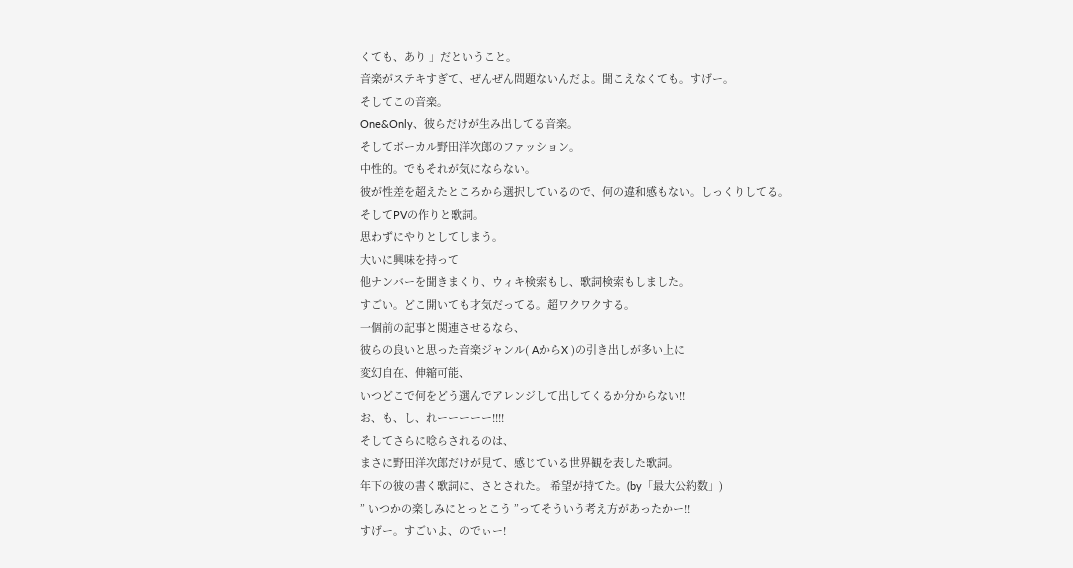くても、あり 」だということ。
音楽がステキすぎて、ぜんぜん問題ないんだよ。聞こえなくても。すげー。
そしてこの音楽。
One&Only、彼らだけが生み出してる音楽。
そしてボーカル野田洋次郎のファッション。
中性的。でもそれが気にならない。
彼が性差を超えたところから選択しているので、何の違和感もない。しっくりしてる。
そしてPVの作りと歌詞。
思わずにやりとしてしまう。
大いに興味を持って
他ナンバーを聞きまくり、ウィキ検索もし、歌詞検索もしました。
すごい。どこ開いても才気だってる。超ワクワクする。
一個前の記事と関連させるなら、
彼らの良いと思った音楽ジャンル( AからX )の引き出しが多い上に
変幻自在、伸縮可能、
いつどこで何をどう選んでアレンジして出してくるか分からない!!
お、も、し、れーーーーー!!!!
そしてさらに唸らされるのは、
まさに野田洋次郎だけが見て、感じている世界観を表した歌詞。
年下の彼の書く歌詞に、さとされた。 希望が持てた。(by「最大公約数」)
” いつかの楽しみにとっとこう ”ってそういう考え方があったかー!!
すげー。すごいよ、のでぃー!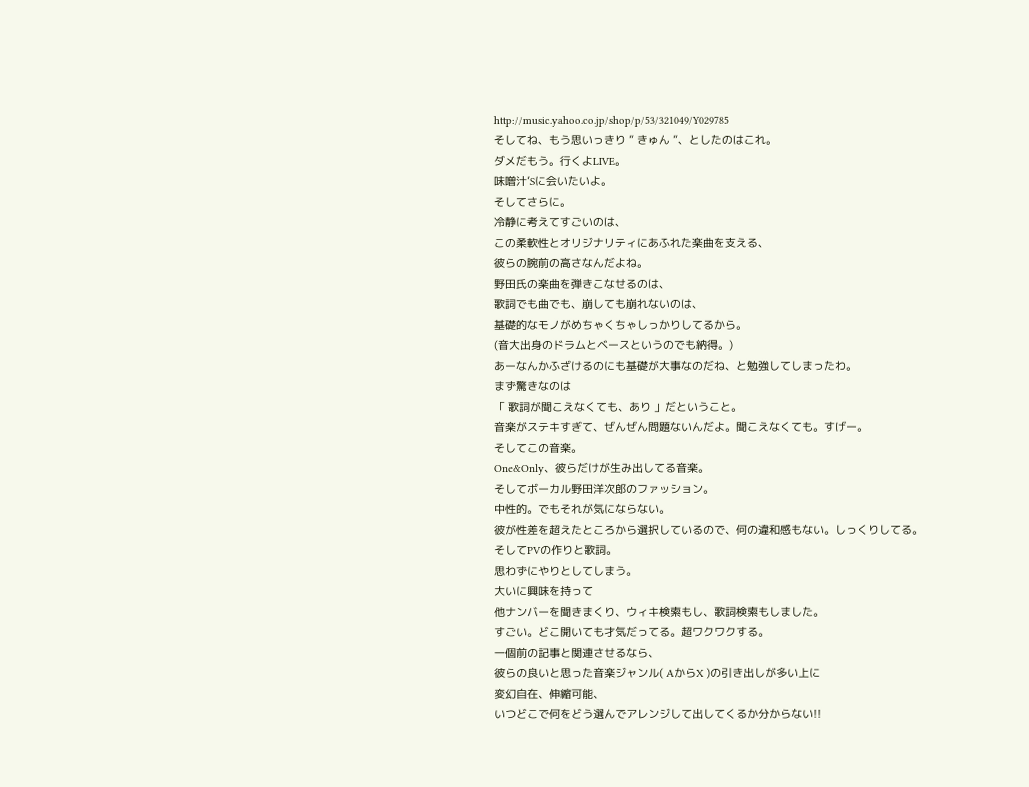http://music.yahoo.co.jp/shop/p/53/321049/Y029785
そしてね、もう思いっきり ” きゅん ”、としたのはこれ。
ダメだもう。行くよLIVE。
味噌汁’Sに会いたいよ。
そしてさらに。
冷静に考えてすごいのは、
この柔軟性とオリジナリティにあふれた楽曲を支える、
彼らの腕前の高さなんだよね。
野田氏の楽曲を弾きこなせるのは、
歌詞でも曲でも、崩しても崩れないのは、
基礎的なモノがめちゃくちゃしっかりしてるから。
(音大出身のドラムとベースというのでも納得。)
あーなんかふざけるのにも基礎が大事なのだね、と勉強してしまったわ。
まず驚きなのは
「 歌詞が聞こえなくても、あり 」だということ。
音楽がステキすぎて、ぜんぜん問題ないんだよ。聞こえなくても。すげー。
そしてこの音楽。
One&Only、彼らだけが生み出してる音楽。
そしてボーカル野田洋次郎のファッション。
中性的。でもそれが気にならない。
彼が性差を超えたところから選択しているので、何の違和感もない。しっくりしてる。
そしてPVの作りと歌詞。
思わずにやりとしてしまう。
大いに興味を持って
他ナンバーを聞きまくり、ウィキ検索もし、歌詞検索もしました。
すごい。どこ開いても才気だってる。超ワクワクする。
一個前の記事と関連させるなら、
彼らの良いと思った音楽ジャンル( AからX )の引き出しが多い上に
変幻自在、伸縮可能、
いつどこで何をどう選んでアレンジして出してくるか分からない!!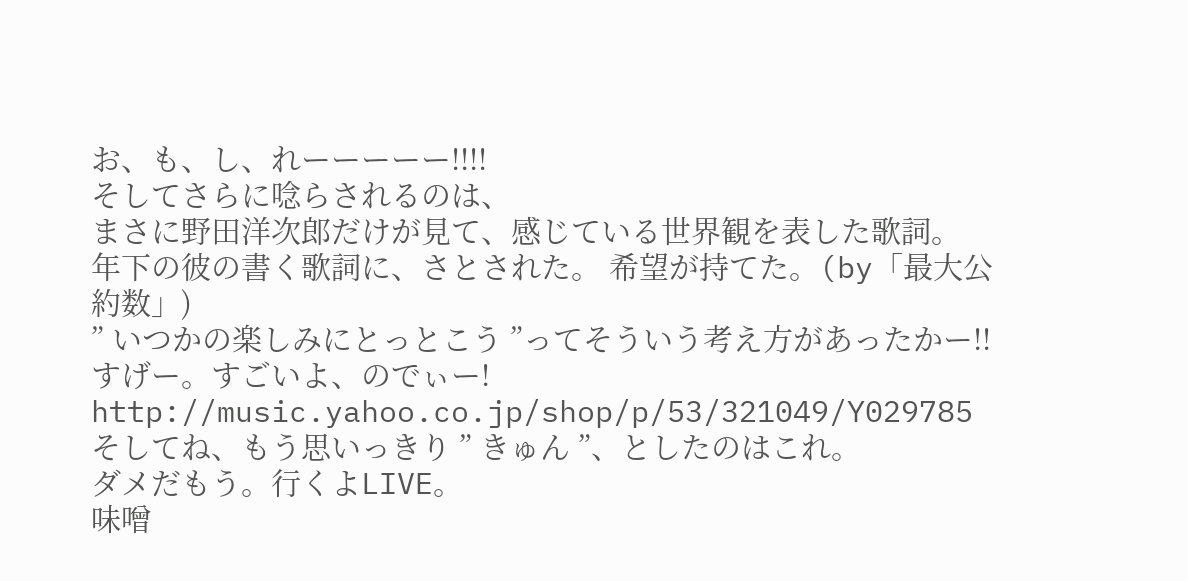お、も、し、れーーーーー!!!!
そしてさらに唸らされるのは、
まさに野田洋次郎だけが見て、感じている世界観を表した歌詞。
年下の彼の書く歌詞に、さとされた。 希望が持てた。(by「最大公約数」)
” いつかの楽しみにとっとこう ”ってそういう考え方があったかー!!
すげー。すごいよ、のでぃー!
http://music.yahoo.co.jp/shop/p/53/321049/Y029785
そしてね、もう思いっきり ” きゅん ”、としたのはこれ。
ダメだもう。行くよLIVE。
味噌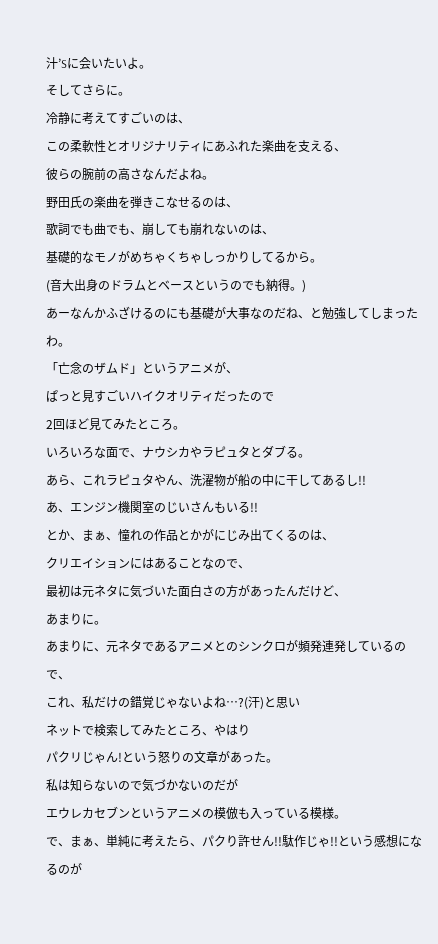汁’Sに会いたいよ。
そしてさらに。
冷静に考えてすごいのは、
この柔軟性とオリジナリティにあふれた楽曲を支える、
彼らの腕前の高さなんだよね。
野田氏の楽曲を弾きこなせるのは、
歌詞でも曲でも、崩しても崩れないのは、
基礎的なモノがめちゃくちゃしっかりしてるから。
(音大出身のドラムとベースというのでも納得。)
あーなんかふざけるのにも基礎が大事なのだね、と勉強してしまったわ。
「亡念のザムド」というアニメが、
ぱっと見すごいハイクオリティだったので
2回ほど見てみたところ。
いろいろな面で、ナウシカやラピュタとダブる。
あら、これラピュタやん、洗濯物が船の中に干してあるし!!
あ、エンジン機関室のじいさんもいる!!
とか、まぁ、憧れの作品とかがにじみ出てくるのは、
クリエイションにはあることなので、
最初は元ネタに気づいた面白さの方があったんだけど、
あまりに。
あまりに、元ネタであるアニメとのシンクロが頻発連発しているので、
これ、私だけの錯覚じゃないよね…?(汗)と思い
ネットで検索してみたところ、やはり
パクリじゃん!という怒りの文章があった。
私は知らないので気づかないのだが
エウレカセブンというアニメの模倣も入っている模様。
で、まぁ、単純に考えたら、パクり許せん!!駄作じゃ!!という感想になるのが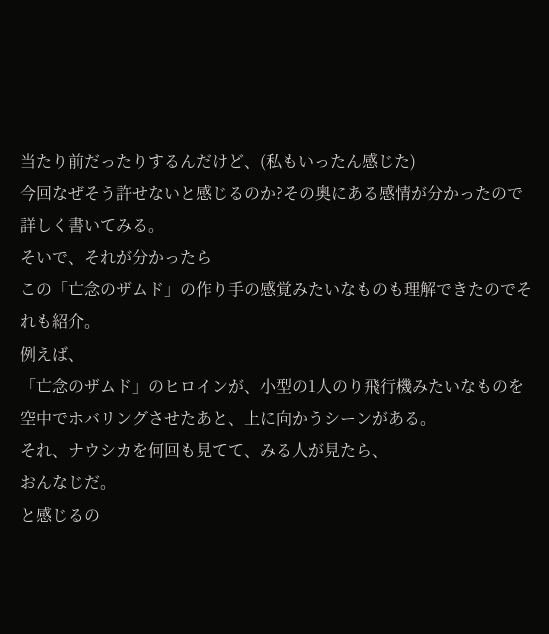当たり前だったりするんだけど、(私もいったん感じた)
今回なぜそう許せないと感じるのか?その奥にある感情が分かったので
詳しく書いてみる。
そいで、それが分かったら
この「亡念のザムド」の作り手の感覚みたいなものも理解できたのでそれも紹介。
例えば、
「亡念のザムド」のヒロインが、小型の1人のり飛行機みたいなものを
空中でホバリングさせたあと、上に向かうシーンがある。
それ、ナウシカを何回も見てて、みる人が見たら、
おんなじだ。
と感じるの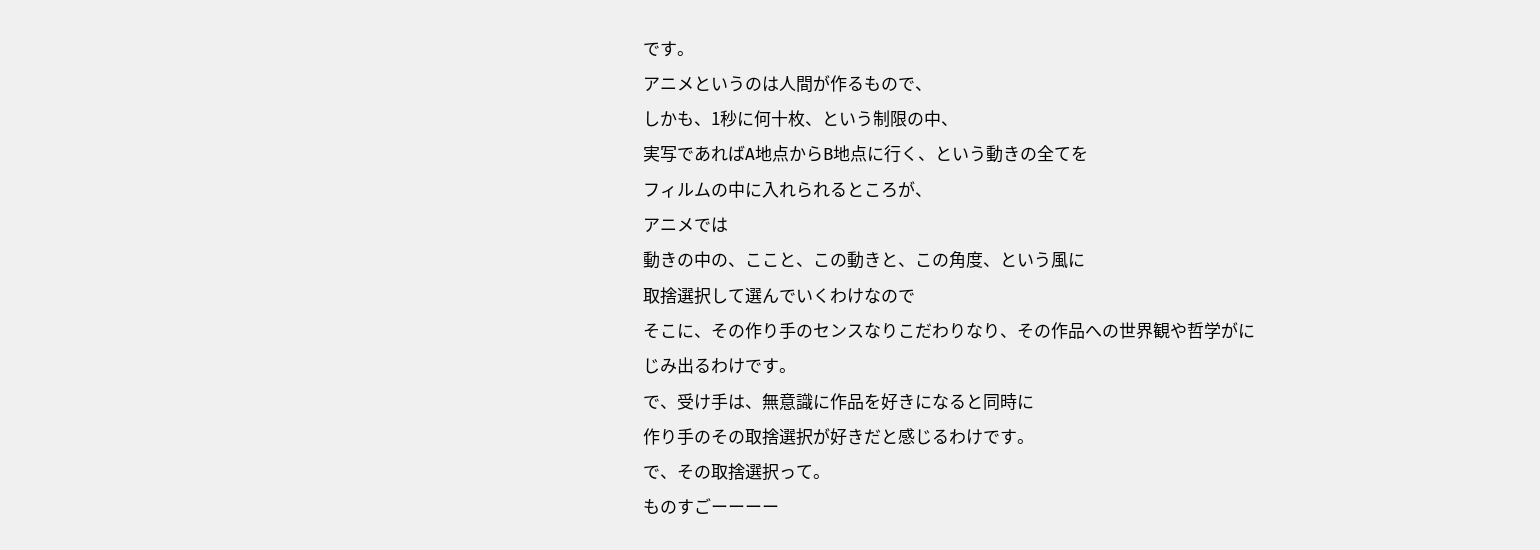です。
アニメというのは人間が作るもので、
しかも、1秒に何十枚、という制限の中、
実写であればA地点からB地点に行く、という動きの全てを
フィルムの中に入れられるところが、
アニメでは
動きの中の、ここと、この動きと、この角度、という風に
取捨選択して選んでいくわけなので
そこに、その作り手のセンスなりこだわりなり、その作品への世界観や哲学がにじみ出るわけです。
で、受け手は、無意識に作品を好きになると同時に
作り手のその取捨選択が好きだと感じるわけです。
で、その取捨選択って。
ものすごーーーー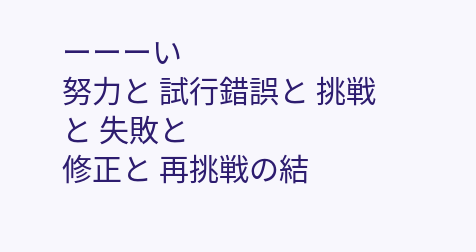ーーーい
努力と 試行錯誤と 挑戦と 失敗と
修正と 再挑戦の結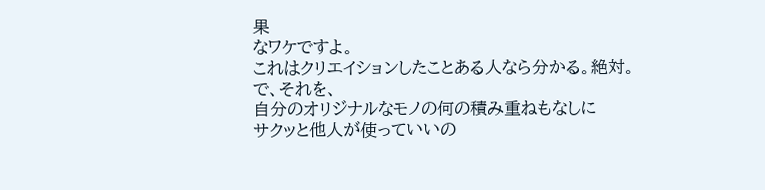果
なワケですよ。
これはクリエイションしたことある人なら分かる。絶対。
で、それを、
自分のオリジナルなモノの何の積み重ねもなしに
サクッと他人が使っていいの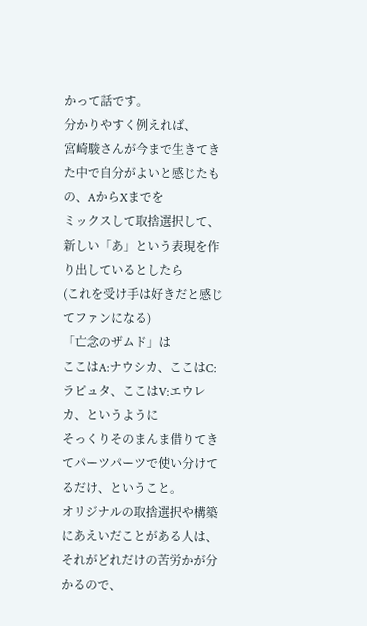かって話です。
分かりやすく例えれば、
宮崎駿さんが今まで生きてきた中で自分がよいと感じたもの、AからXまでを
ミックスして取捨選択して、新しい「あ」という表現を作り出しているとしたら
(これを受け手は好きだと感じてファンになる)
「亡念のザムド」は
ここはA:ナウシカ、ここはC:ラピュタ、ここはV:エウレカ、というように
そっくりそのまんま借りてきてパーツパーツで使い分けてるだけ、ということ。
オリジナルの取捨選択や構築にあえいだことがある人は、
それがどれだけの苦労かが分かるので、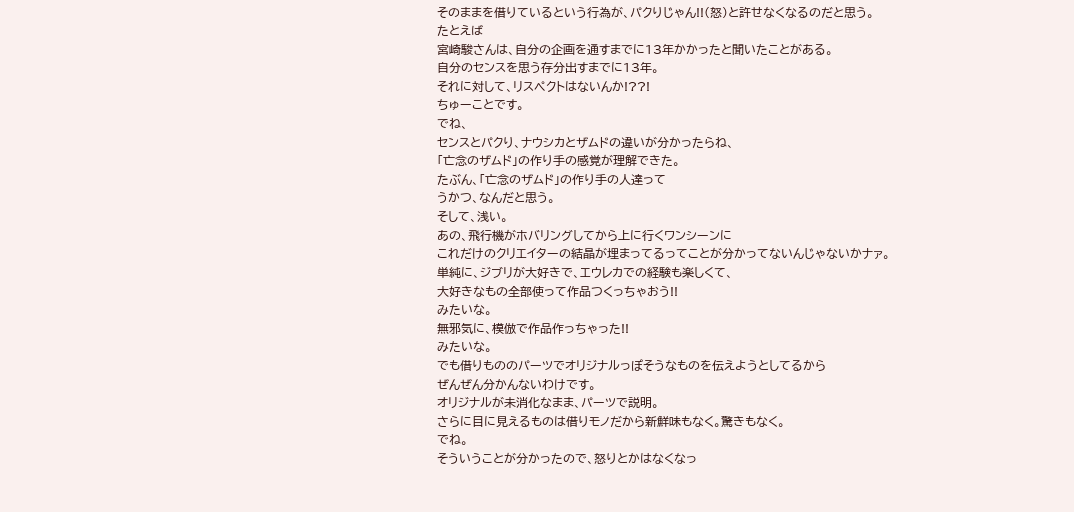そのままを借りているという行為が、パクりじゃん!!(怒)と許せなくなるのだと思う。
たとえば
宮崎駿さんは、自分の企画を通すまでに13年かかったと聞いたことがある。
自分のセンスを思う存分出すまでに13年。
それに対して、リスペクトはないんか!??!
ちゅーことです。
でね、
センスとパクり、ナウシカとザムドの違いが分かったらね、
「亡念のザムド」の作り手の感覚が理解できた。
たぶん、「亡念のザムド」の作り手の人達って
うかつ、なんだと思う。
そして、浅い。
あの、飛行機がホバリングしてから上に行くワンシーンに
これだけのクリエイターの結晶が埋まってるってことが分かってないんじゃないかナァ。
単純に、ジブリが大好きで、エウレカでの経験も楽しくて、
大好きなもの全部使って作品つくっちゃおう!!
みたいな。
無邪気に、模倣で作品作っちゃった!!
みたいな。
でも借りもののパーツでオリジナルっぽそうなものを伝えようとしてるから
ぜんぜん分かんないわけです。
オリジナルが未消化なまま、パーツで説明。
さらに目に見えるものは借りモノだから新鮮味もなく。驚きもなく。
でね。
そういうことが分かったので、怒りとかはなくなっ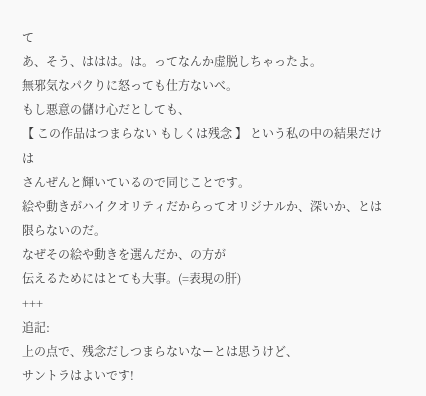て
あ、そう、ははは。は。ってなんか虚脱しちゃったよ。
無邪気なパクりに怒っても仕方ないべ。
もし悪意の儲け心だとしても、
【 この作品はつまらない もしくは残念 】 という私の中の結果だけは
さんぜんと輝いているので同じことです。
絵や動きがハイクオリティだからってオリジナルか、深いか、とは限らないのだ。
なぜその絵や動きを選んだか、の方が
伝えるためにはとても大事。(=表現の肝)
+++
追記:
上の点で、残念だしつまらないなーとは思うけど、
サントラはよいです!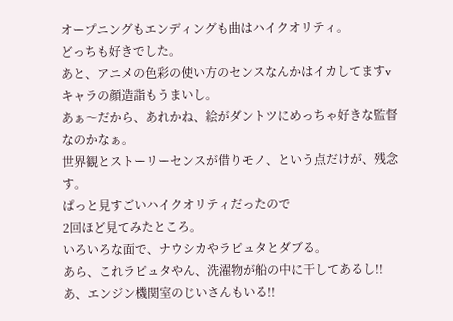オープニングもエンディングも曲はハイクオリティ。
どっちも好きでした。
あと、アニメの色彩の使い方のセンスなんかはイカしてますv
キャラの顔造詣もうまいし。
あぁ〜だから、あれかね、絵がダントツにめっちゃ好きな監督なのかなぁ。
世界観とストーリーセンスが借りモノ、という点だけが、残念す。
ぱっと見すごいハイクオリティだったので
2回ほど見てみたところ。
いろいろな面で、ナウシカやラピュタとダブる。
あら、これラピュタやん、洗濯物が船の中に干してあるし!!
あ、エンジン機関室のじいさんもいる!!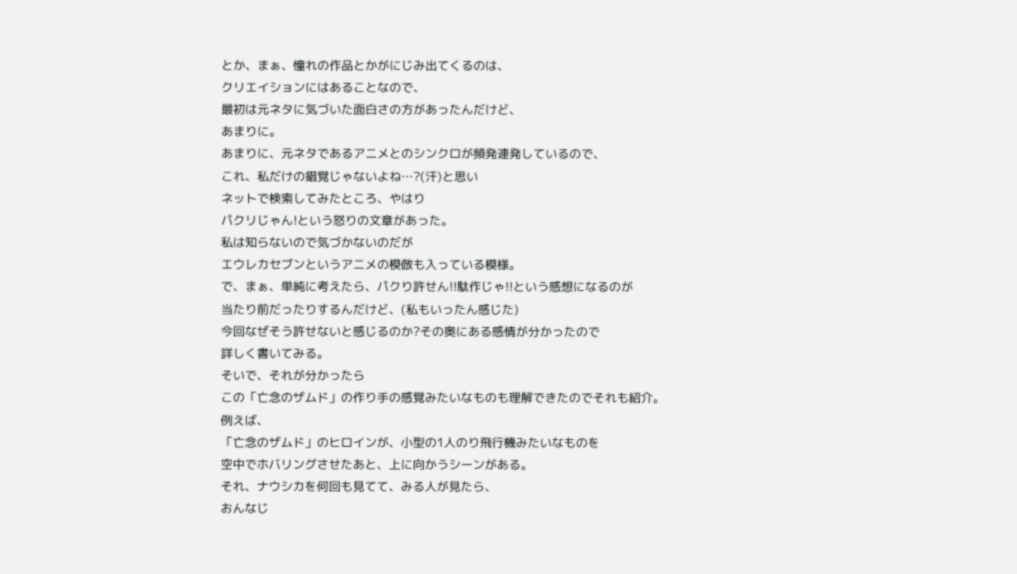とか、まぁ、憧れの作品とかがにじみ出てくるのは、
クリエイションにはあることなので、
最初は元ネタに気づいた面白さの方があったんだけど、
あまりに。
あまりに、元ネタであるアニメとのシンクロが頻発連発しているので、
これ、私だけの錯覚じゃないよね…?(汗)と思い
ネットで検索してみたところ、やはり
パクリじゃん!という怒りの文章があった。
私は知らないので気づかないのだが
エウレカセブンというアニメの模倣も入っている模様。
で、まぁ、単純に考えたら、パクり許せん!!駄作じゃ!!という感想になるのが
当たり前だったりするんだけど、(私もいったん感じた)
今回なぜそう許せないと感じるのか?その奥にある感情が分かったので
詳しく書いてみる。
そいで、それが分かったら
この「亡念のザムド」の作り手の感覚みたいなものも理解できたのでそれも紹介。
例えば、
「亡念のザムド」のヒロインが、小型の1人のり飛行機みたいなものを
空中でホバリングさせたあと、上に向かうシーンがある。
それ、ナウシカを何回も見てて、みる人が見たら、
おんなじ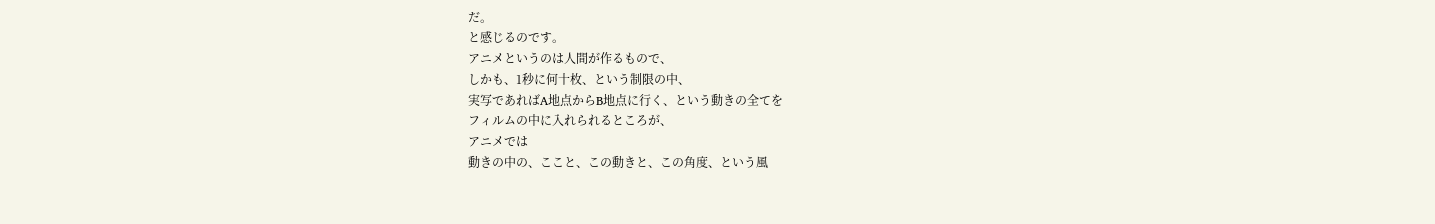だ。
と感じるのです。
アニメというのは人間が作るもので、
しかも、1秒に何十枚、という制限の中、
実写であればA地点からB地点に行く、という動きの全てを
フィルムの中に入れられるところが、
アニメでは
動きの中の、ここと、この動きと、この角度、という風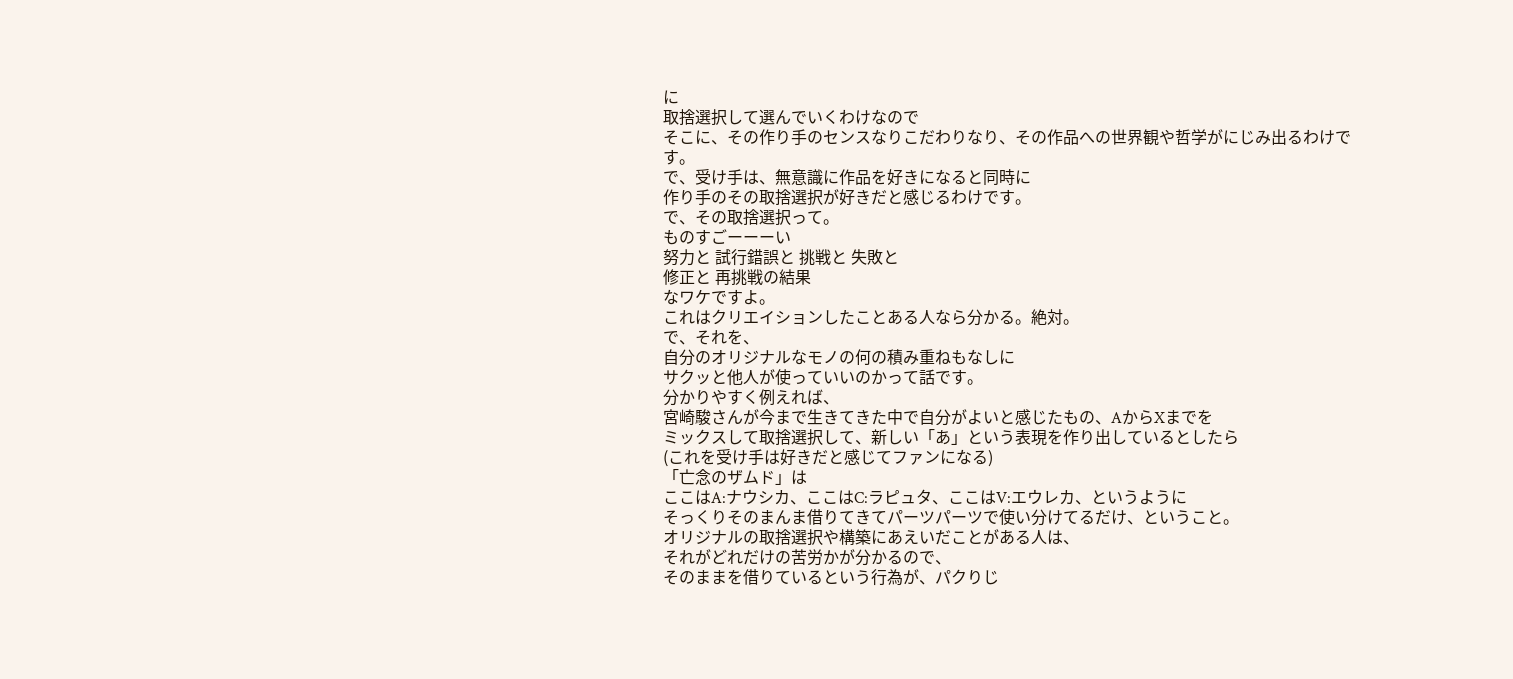に
取捨選択して選んでいくわけなので
そこに、その作り手のセンスなりこだわりなり、その作品への世界観や哲学がにじみ出るわけです。
で、受け手は、無意識に作品を好きになると同時に
作り手のその取捨選択が好きだと感じるわけです。
で、その取捨選択って。
ものすごーーーい
努力と 試行錯誤と 挑戦と 失敗と
修正と 再挑戦の結果
なワケですよ。
これはクリエイションしたことある人なら分かる。絶対。
で、それを、
自分のオリジナルなモノの何の積み重ねもなしに
サクッと他人が使っていいのかって話です。
分かりやすく例えれば、
宮崎駿さんが今まで生きてきた中で自分がよいと感じたもの、AからXまでを
ミックスして取捨選択して、新しい「あ」という表現を作り出しているとしたら
(これを受け手は好きだと感じてファンになる)
「亡念のザムド」は
ここはA:ナウシカ、ここはC:ラピュタ、ここはV:エウレカ、というように
そっくりそのまんま借りてきてパーツパーツで使い分けてるだけ、ということ。
オリジナルの取捨選択や構築にあえいだことがある人は、
それがどれだけの苦労かが分かるので、
そのままを借りているという行為が、パクりじ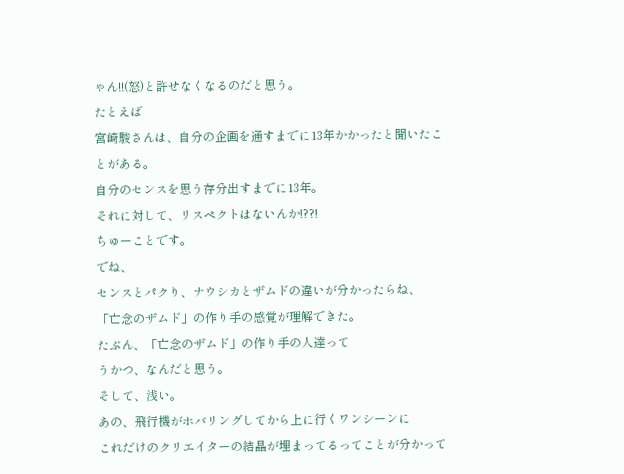ゃん!!(怒)と許せなくなるのだと思う。
たとえば
宮崎駿さんは、自分の企画を通すまでに13年かかったと聞いたことがある。
自分のセンスを思う存分出すまでに13年。
それに対して、リスペクトはないんか!??!
ちゅーことです。
でね、
センスとパクり、ナウシカとザムドの違いが分かったらね、
「亡念のザムド」の作り手の感覚が理解できた。
たぶん、「亡念のザムド」の作り手の人達って
うかつ、なんだと思う。
そして、浅い。
あの、飛行機がホバリングしてから上に行くワンシーンに
これだけのクリエイターの結晶が埋まってるってことが分かって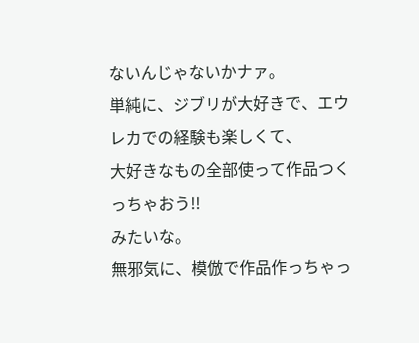ないんじゃないかナァ。
単純に、ジブリが大好きで、エウレカでの経験も楽しくて、
大好きなもの全部使って作品つくっちゃおう!!
みたいな。
無邪気に、模倣で作品作っちゃっ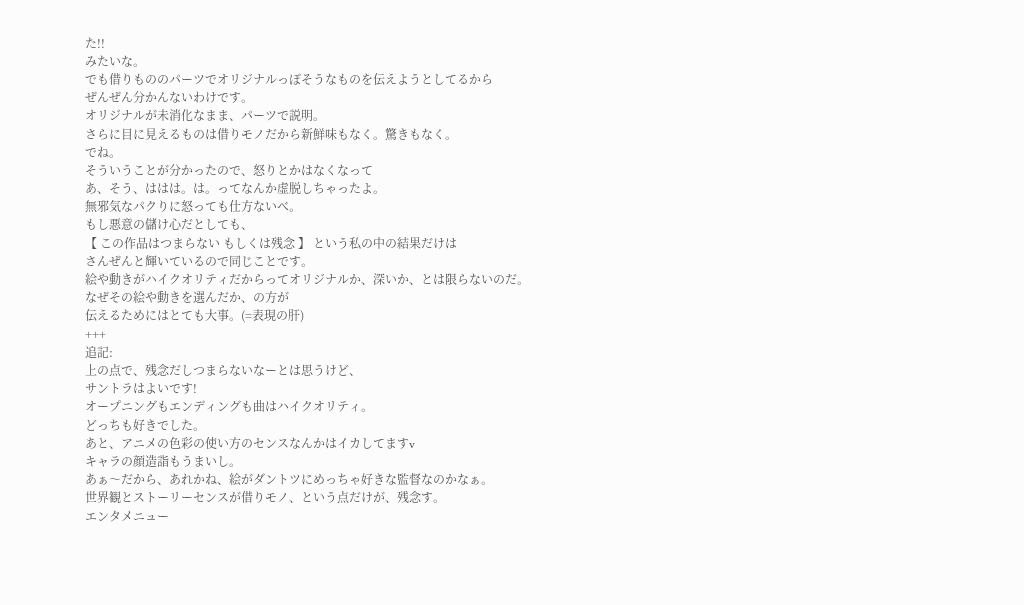た!!
みたいな。
でも借りもののパーツでオリジナルっぽそうなものを伝えようとしてるから
ぜんぜん分かんないわけです。
オリジナルが未消化なまま、パーツで説明。
さらに目に見えるものは借りモノだから新鮮味もなく。驚きもなく。
でね。
そういうことが分かったので、怒りとかはなくなって
あ、そう、ははは。は。ってなんか虚脱しちゃったよ。
無邪気なパクりに怒っても仕方ないべ。
もし悪意の儲け心だとしても、
【 この作品はつまらない もしくは残念 】 という私の中の結果だけは
さんぜんと輝いているので同じことです。
絵や動きがハイクオリティだからってオリジナルか、深いか、とは限らないのだ。
なぜその絵や動きを選んだか、の方が
伝えるためにはとても大事。(=表現の肝)
+++
追記:
上の点で、残念だしつまらないなーとは思うけど、
サントラはよいです!
オープニングもエンディングも曲はハイクオリティ。
どっちも好きでした。
あと、アニメの色彩の使い方のセンスなんかはイカしてますv
キャラの顔造詣もうまいし。
あぁ〜だから、あれかね、絵がダントツにめっちゃ好きな監督なのかなぁ。
世界観とストーリーセンスが借りモノ、という点だけが、残念す。
エンタメニュー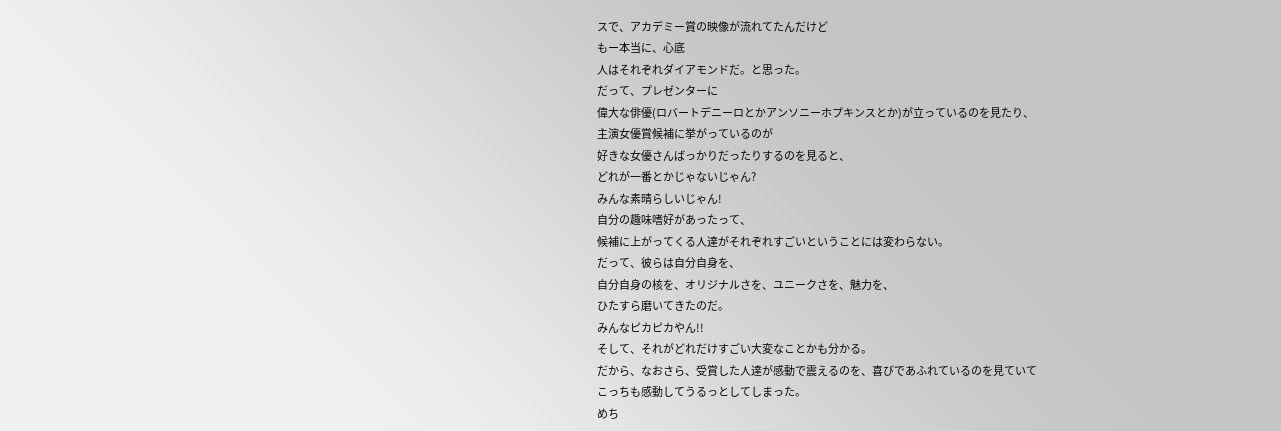スで、アカデミー賞の映像が流れてたんだけど
もー本当に、心底
人はそれぞれダイアモンドだ。と思った。
だって、プレゼンターに
偉大な俳優(ロバートデニーロとかアンソニーホプキンスとか)が立っているのを見たり、
主演女優賞候補に挙がっているのが
好きな女優さんばっかりだったりするのを見ると、
どれが一番とかじゃないじゃん?
みんな素晴らしいじゃん!
自分の趣味嗜好があったって、
候補に上がってくる人達がそれぞれすごいということには変わらない。
だって、彼らは自分自身を、
自分自身の核を、オリジナルさを、ユニークさを、魅力を、
ひたすら磨いてきたのだ。
みんなピカピカやん!!
そして、それがどれだけすごい大変なことかも分かる。
だから、なおさら、受賞した人達が感動で震えるのを、喜びであふれているのを見ていて
こっちも感動してうるっとしてしまった。
めち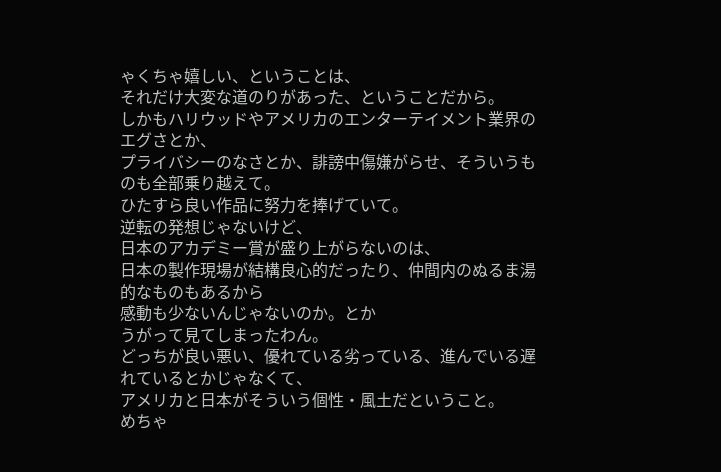ゃくちゃ嬉しい、ということは、
それだけ大変な道のりがあった、ということだから。
しかもハリウッドやアメリカのエンターテイメント業界のエグさとか、
プライバシーのなさとか、誹謗中傷嫌がらせ、そういうものも全部乗り越えて。
ひたすら良い作品に努力を捧げていて。
逆転の発想じゃないけど、
日本のアカデミー賞が盛り上がらないのは、
日本の製作現場が結構良心的だったり、仲間内のぬるま湯的なものもあるから
感動も少ないんじゃないのか。とか
うがって見てしまったわん。
どっちが良い悪い、優れている劣っている、進んでいる遅れているとかじゃなくて、
アメリカと日本がそういう個性・風土だということ。
めちゃ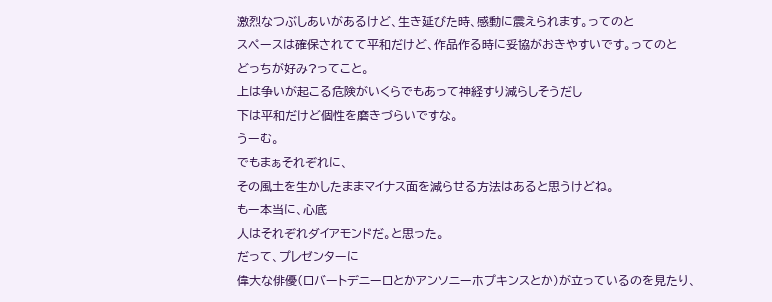激烈なつぶしあいがあるけど、生き延びた時、感動に震えられます。ってのと
スペースは確保されてて平和だけど、作品作る時に妥協がおきやすいです。ってのと
どっちが好み?ってこと。
上は争いが起こる危険がいくらでもあって神経すり減らしそうだし
下は平和だけど個性を磨きづらいですな。
うーむ。
でもまぁそれぞれに、
その風土を生かしたままマイナス面を減らせる方法はあると思うけどね。
もー本当に、心底
人はそれぞれダイアモンドだ。と思った。
だって、プレゼンターに
偉大な俳優(ロバートデニーロとかアンソニーホプキンスとか)が立っているのを見たり、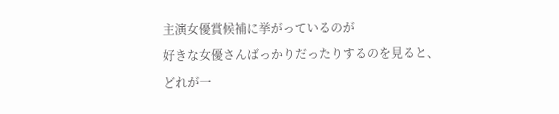主演女優賞候補に挙がっているのが
好きな女優さんばっかりだったりするのを見ると、
どれが一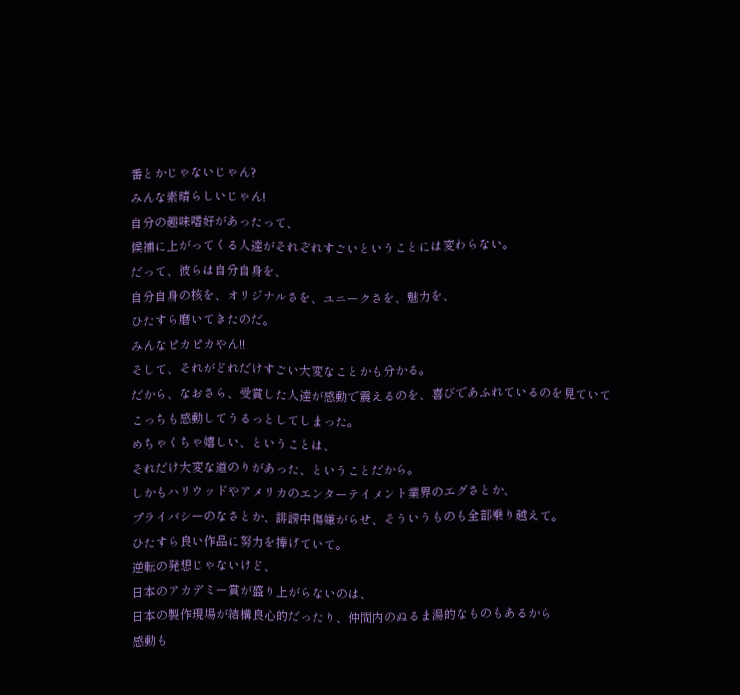番とかじゃないじゃん?
みんな素晴らしいじゃん!
自分の趣味嗜好があったって、
候補に上がってくる人達がそれぞれすごいということには変わらない。
だって、彼らは自分自身を、
自分自身の核を、オリジナルさを、ユニークさを、魅力を、
ひたすら磨いてきたのだ。
みんなピカピカやん!!
そして、それがどれだけすごい大変なことかも分かる。
だから、なおさら、受賞した人達が感動で震えるのを、喜びであふれているのを見ていて
こっちも感動してうるっとしてしまった。
めちゃくちゃ嬉しい、ということは、
それだけ大変な道のりがあった、ということだから。
しかもハリウッドやアメリカのエンターテイメント業界のエグさとか、
プライバシーのなさとか、誹謗中傷嫌がらせ、そういうものも全部乗り越えて。
ひたすら良い作品に努力を捧げていて。
逆転の発想じゃないけど、
日本のアカデミー賞が盛り上がらないのは、
日本の製作現場が結構良心的だったり、仲間内のぬるま湯的なものもあるから
感動も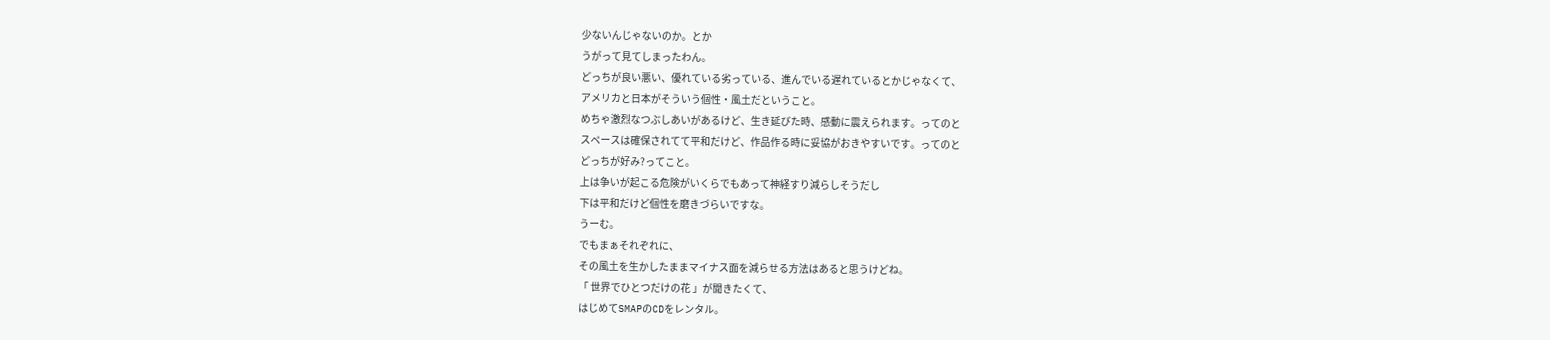少ないんじゃないのか。とか
うがって見てしまったわん。
どっちが良い悪い、優れている劣っている、進んでいる遅れているとかじゃなくて、
アメリカと日本がそういう個性・風土だということ。
めちゃ激烈なつぶしあいがあるけど、生き延びた時、感動に震えられます。ってのと
スペースは確保されてて平和だけど、作品作る時に妥協がおきやすいです。ってのと
どっちが好み?ってこと。
上は争いが起こる危険がいくらでもあって神経すり減らしそうだし
下は平和だけど個性を磨きづらいですな。
うーむ。
でもまぁそれぞれに、
その風土を生かしたままマイナス面を減らせる方法はあると思うけどね。
「 世界でひとつだけの花 」が聞きたくて、
はじめてSMAPのCDをレンタル。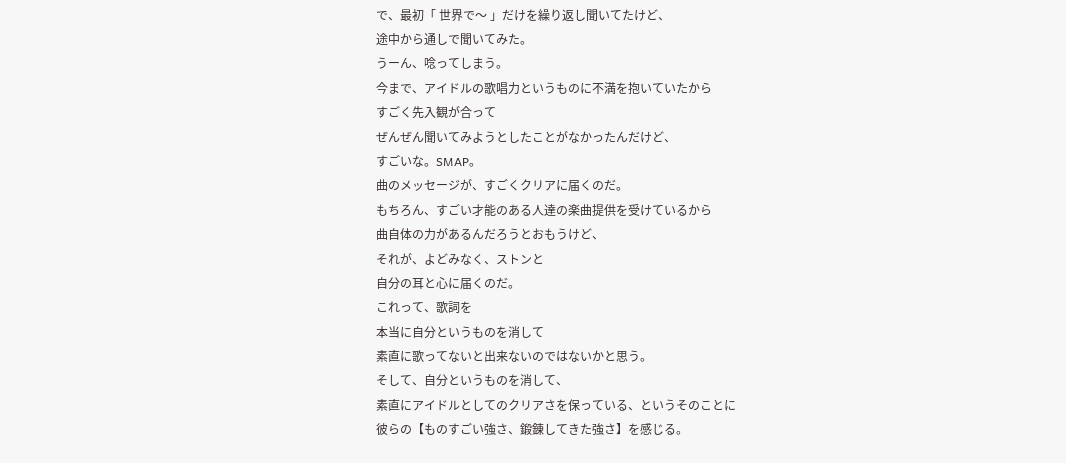で、最初「 世界で〜 」だけを繰り返し聞いてたけど、
途中から通しで聞いてみた。
うーん、唸ってしまう。
今まで、アイドルの歌唱力というものに不満を抱いていたから
すごく先入観が合って
ぜんぜん聞いてみようとしたことがなかったんだけど、
すごいな。SMAP。
曲のメッセージが、すごくクリアに届くのだ。
もちろん、すごい才能のある人達の楽曲提供を受けているから
曲自体の力があるんだろうとおもうけど、
それが、よどみなく、ストンと
自分の耳と心に届くのだ。
これって、歌詞を
本当に自分というものを消して
素直に歌ってないと出来ないのではないかと思う。
そして、自分というものを消して、
素直にアイドルとしてのクリアさを保っている、というそのことに
彼らの【ものすごい強さ、鍛錬してきた強さ】を感じる。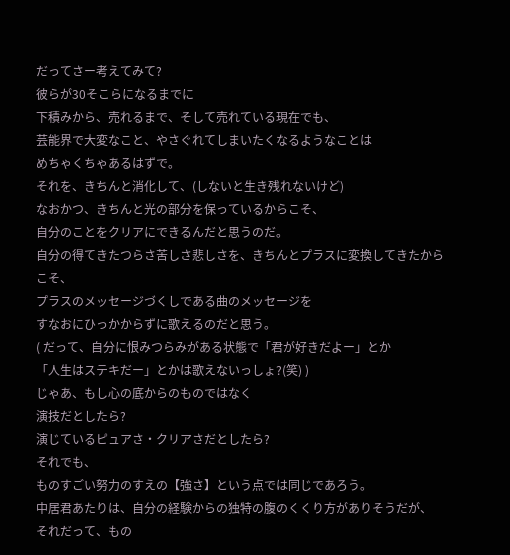だってさー考えてみて?
彼らが30そこらになるまでに
下積みから、売れるまで、そして売れている現在でも、
芸能界で大変なこと、やさぐれてしまいたくなるようなことは
めちゃくちゃあるはずで。
それを、きちんと消化して、(しないと生き残れないけど)
なおかつ、きちんと光の部分を保っているからこそ、
自分のことをクリアにできるんだと思うのだ。
自分の得てきたつらさ苦しさ悲しさを、きちんとプラスに変換してきたからこそ、
プラスのメッセージづくしである曲のメッセージを
すなおにひっかからずに歌えるのだと思う。
( だって、自分に恨みつらみがある状態で「君が好きだよー」とか
「人生はステキだー」とかは歌えないっしょ?(笑) )
じゃあ、もし心の底からのものではなく
演技だとしたら?
演じているピュアさ・クリアさだとしたら?
それでも、
ものすごい努力のすえの【強さ】という点では同じであろう。
中居君あたりは、自分の経験からの独特の腹のくくり方がありそうだが、
それだって、もの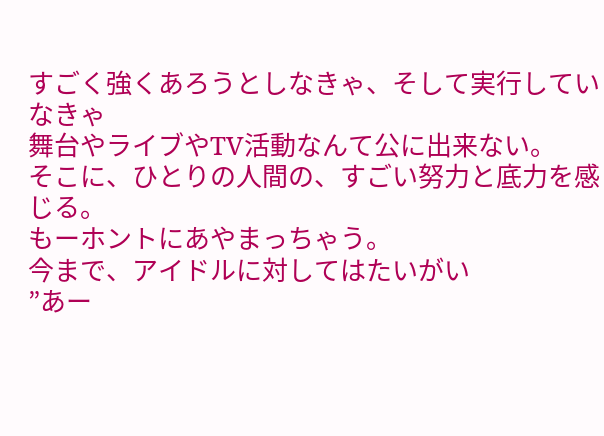すごく強くあろうとしなきゃ、そして実行していなきゃ
舞台やライブやTV活動なんて公に出来ない。
そこに、ひとりの人間の、すごい努力と底力を感じる。
もーホントにあやまっちゃう。
今まで、アイドルに対してはたいがい
”あー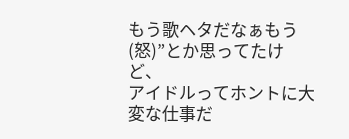もう歌ヘタだなぁもう(怒)”とか思ってたけど、
アイドルってホントに大変な仕事だ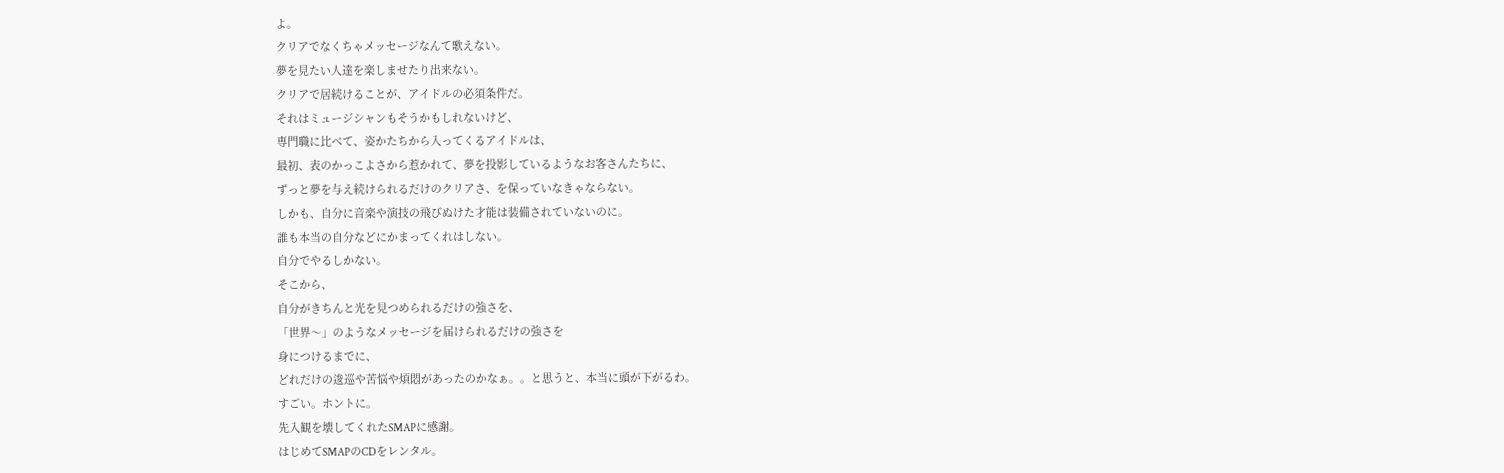よ。
クリアでなくちゃメッセージなんて歌えない。
夢を見たい人達を楽しませたり出来ない。
クリアで居続けることが、アイドルの必須条件だ。
それはミュージシャンもそうかもしれないけど、
専門職に比べて、姿かたちから入ってくるアイドルは、
最初、表のかっこよさから惹かれて、夢を投影しているようなお客さんたちに、
ずっと夢を与え続けられるだけのクリアさ、を保っていなきゃならない。
しかも、自分に音楽や演技の飛びぬけた才能は装備されていないのに。
誰も本当の自分などにかまってくれはしない。
自分でやるしかない。
そこから、
自分がきちんと光を見つめられるだけの強さを、
「世界〜」のようなメッセージを届けられるだけの強さを
身につけるまでに、
どれだけの逡巡や苦悩や煩悶があったのかなぁ。。と思うと、本当に頭が下がるわ。
すごい。ホントに。
先入観を壊してくれたSMAPに感謝。
はじめてSMAPのCDをレンタル。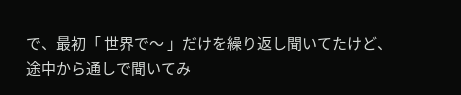で、最初「 世界で〜 」だけを繰り返し聞いてたけど、
途中から通しで聞いてみ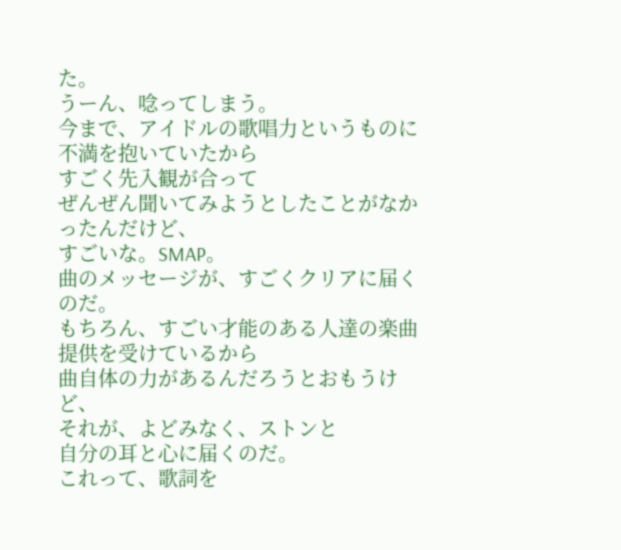た。
うーん、唸ってしまう。
今まで、アイドルの歌唱力というものに不満を抱いていたから
すごく先入観が合って
ぜんぜん聞いてみようとしたことがなかったんだけど、
すごいな。SMAP。
曲のメッセージが、すごくクリアに届くのだ。
もちろん、すごい才能のある人達の楽曲提供を受けているから
曲自体の力があるんだろうとおもうけど、
それが、よどみなく、ストンと
自分の耳と心に届くのだ。
これって、歌詞を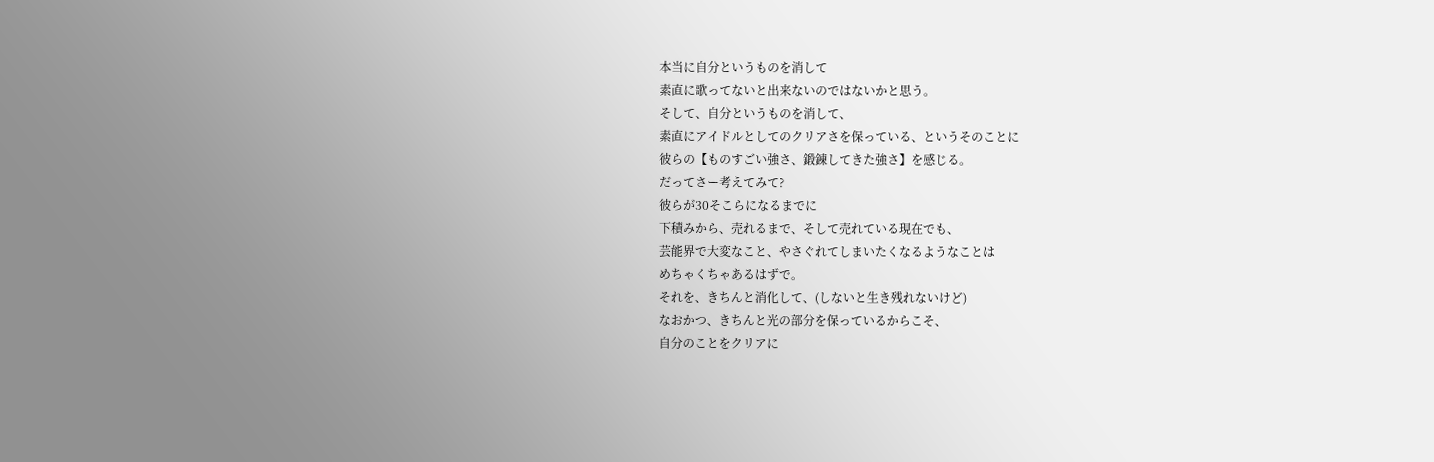本当に自分というものを消して
素直に歌ってないと出来ないのではないかと思う。
そして、自分というものを消して、
素直にアイドルとしてのクリアさを保っている、というそのことに
彼らの【ものすごい強さ、鍛錬してきた強さ】を感じる。
だってさー考えてみて?
彼らが30そこらになるまでに
下積みから、売れるまで、そして売れている現在でも、
芸能界で大変なこと、やさぐれてしまいたくなるようなことは
めちゃくちゃあるはずで。
それを、きちんと消化して、(しないと生き残れないけど)
なおかつ、きちんと光の部分を保っているからこそ、
自分のことをクリアに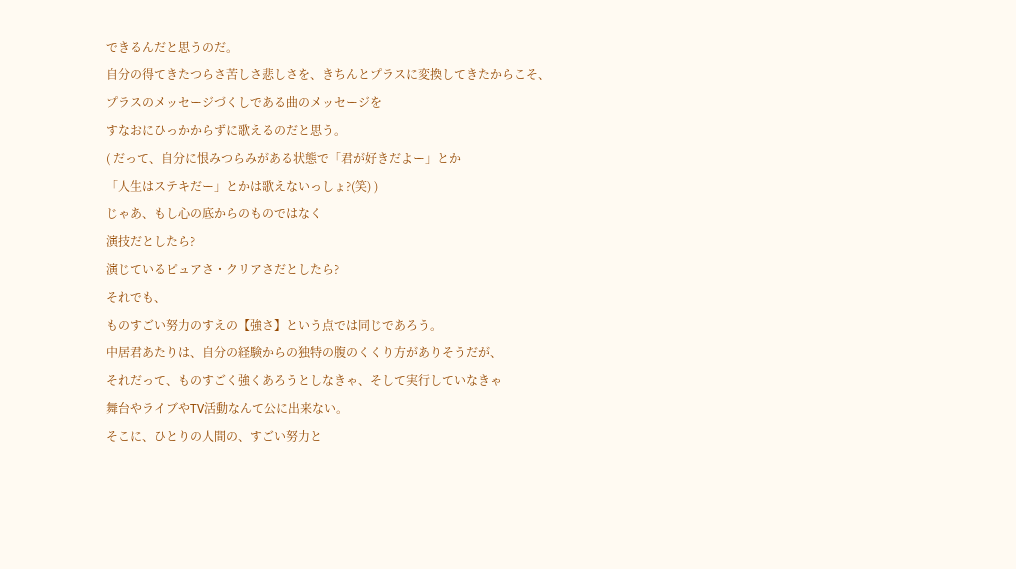できるんだと思うのだ。
自分の得てきたつらさ苦しさ悲しさを、きちんとプラスに変換してきたからこそ、
プラスのメッセージづくしである曲のメッセージを
すなおにひっかからずに歌えるのだと思う。
( だって、自分に恨みつらみがある状態で「君が好きだよー」とか
「人生はステキだー」とかは歌えないっしょ?(笑) )
じゃあ、もし心の底からのものではなく
演技だとしたら?
演じているピュアさ・クリアさだとしたら?
それでも、
ものすごい努力のすえの【強さ】という点では同じであろう。
中居君あたりは、自分の経験からの独特の腹のくくり方がありそうだが、
それだって、ものすごく強くあろうとしなきゃ、そして実行していなきゃ
舞台やライブやTV活動なんて公に出来ない。
そこに、ひとりの人間の、すごい努力と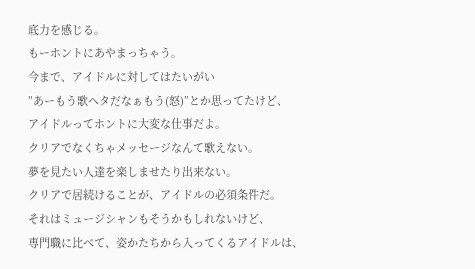底力を感じる。
もーホントにあやまっちゃう。
今まで、アイドルに対してはたいがい
”あーもう歌ヘタだなぁもう(怒)”とか思ってたけど、
アイドルってホントに大変な仕事だよ。
クリアでなくちゃメッセージなんて歌えない。
夢を見たい人達を楽しませたり出来ない。
クリアで居続けることが、アイドルの必須条件だ。
それはミュージシャンもそうかもしれないけど、
専門職に比べて、姿かたちから入ってくるアイドルは、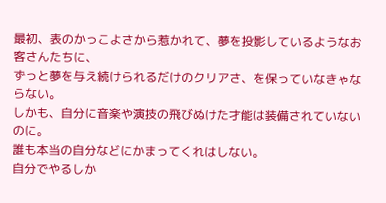最初、表のかっこよさから惹かれて、夢を投影しているようなお客さんたちに、
ずっと夢を与え続けられるだけのクリアさ、を保っていなきゃならない。
しかも、自分に音楽や演技の飛びぬけた才能は装備されていないのに。
誰も本当の自分などにかまってくれはしない。
自分でやるしか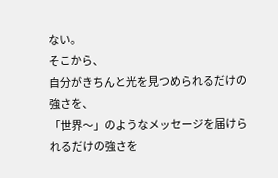ない。
そこから、
自分がきちんと光を見つめられるだけの強さを、
「世界〜」のようなメッセージを届けられるだけの強さを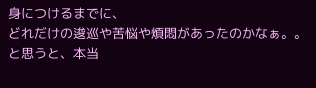身につけるまでに、
どれだけの逡巡や苦悩や煩悶があったのかなぁ。。と思うと、本当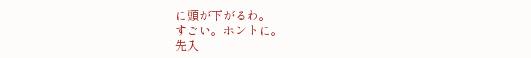に頭が下がるわ。
すごい。ホントに。
先入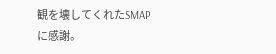観を壊してくれたSMAPに感謝。